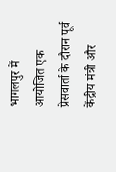भागलपुर में आयोजित एक प्रेसवार्ता के दौरान पूर्व केंद्रीय मंत्री और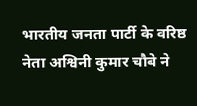भारतीय जनता पार्टी के वरिष्ठ नेता अश्विनी कुमार चौबे ने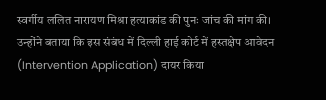स्वर्गीय ललित नारायण मिश्रा हत्याकांड की पुनः जांच की मांग की। उन्होंने बताया कि इस संबंध में दिल्ली हाई कोर्ट में हस्तक्षेप आवेदन (Intervention Application) दायर किया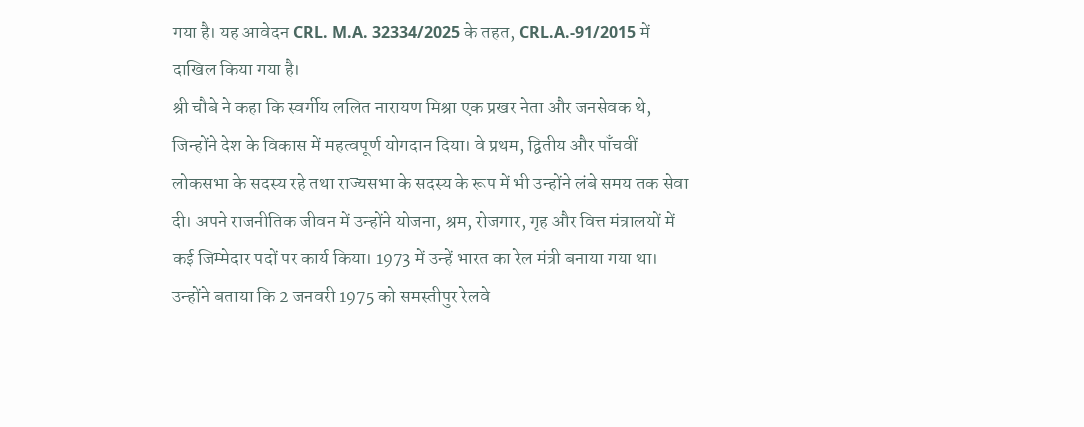गया है। यह आवेदन CRL. M.A. 32334/2025 के तहत, CRL.A.-91/2015 में दाखिल किया गया है।
श्री चौबे ने कहा कि स्वर्गीय ललित नारायण मिश्रा एक प्रखर नेता और जनसेवक थे, जिन्होंने देश के विकास में महत्वपूर्ण योगदान दिया। वे प्रथम, द्वितीय और पाँचवीं लोकसभा के सदस्य रहे तथा राज्यसभा के सदस्य के रूप में भी उन्होंने लंबे समय तक सेवा दी। अपने राजनीतिक जीवन में उन्होंने योजना, श्रम, रोजगार, गृह और वित्त मंत्रालयों में कई जिम्मेदार पदों पर कार्य किया। 1973 में उन्हें भारत का रेल मंत्री बनाया गया था।
उन्होंने बताया कि 2 जनवरी 1975 को समस्तीपुर रेलवे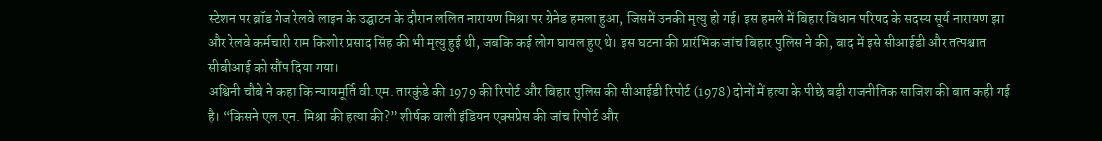स्टेशन पर ब्रॉड गेज रेलवे लाइन के उद्घाटन के दौरान ललित नारायण मिश्रा पर ग्रेनेड हमला हुआ, जिसमें उनकी मृत्यु हो गई। इस हमले में बिहार विधान परिषद के सदस्य सूर्य नारायण झा और रेलवे कर्मचारी राम किशोर प्रसाद सिंह की भी मृत्यु हुई थी, जबकि कई लोग घायल हुए थे। इस घटना की प्रारंभिक जांच बिहार पुलिस ने की, बाद में इसे सीआईडी और तत्पश्चात सीबीआई को सौंप दिया गया।
अश्विनी चौबे ने कहा कि न्यायमूर्ति वी.एम. तारकुंडे की 1979 की रिपोर्ट और बिहार पुलिस की सीआईडी रिपोर्ट (1978) दोनों में हत्या के पीछे बड़ी राजनीतिक साजिश की बात कही गई है। “किसने एल.एन. मिश्रा की हत्या की?” शीर्षक वाली इंडियन एक्सप्रेस की जांच रिपोर्ट और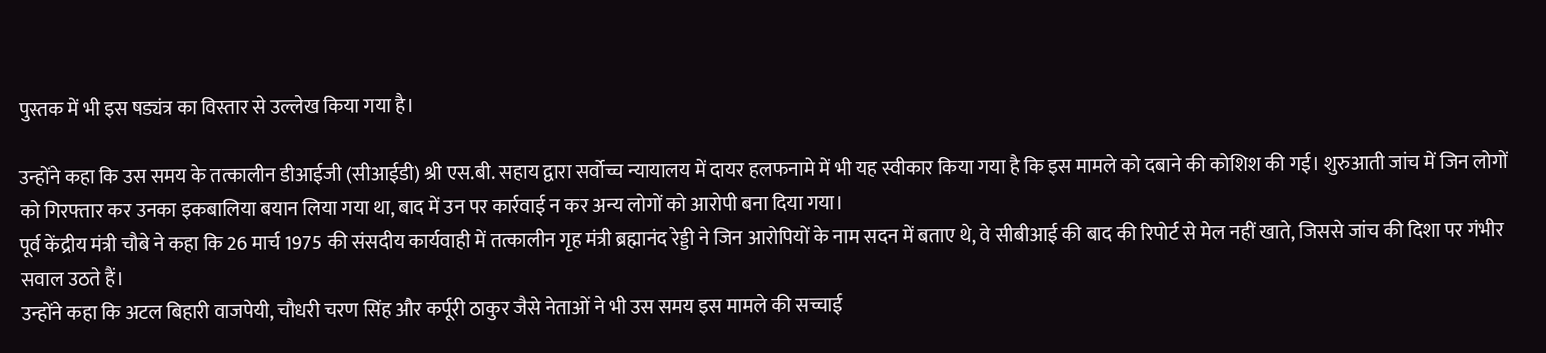पुस्तक में भी इस षड्यंत्र का विस्तार से उल्लेख किया गया है।

उन्होंने कहा कि उस समय के तत्कालीन डीआईजी (सीआईडी) श्री एस.बी. सहाय द्वारा सर्वोच्च न्यायालय में दायर हलफनामे में भी यह स्वीकार किया गया है कि इस मामले को दबाने की कोशिश की गई। शुरुआती जांच में जिन लोगों को गिरफ्तार कर उनका इकबालिया बयान लिया गया था, बाद में उन पर कार्रवाई न कर अन्य लोगों को आरोपी बना दिया गया।
पूर्व केंद्रीय मंत्री चौबे ने कहा कि 26 मार्च 1975 की संसदीय कार्यवाही में तत्कालीन गृह मंत्री ब्रह्मानंद रेड्डी ने जिन आरोपियों के नाम सदन में बताए थे, वे सीबीआई की बाद की रिपोर्ट से मेल नहीं खाते, जिससे जांच की दिशा पर गंभीर सवाल उठते हैं।
उन्होंने कहा कि अटल बिहारी वाजपेयी, चौधरी चरण सिंह और कर्पूरी ठाकुर जैसे नेताओं ने भी उस समय इस मामले की सच्चाई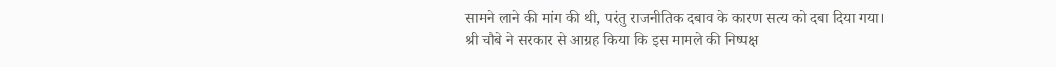सामने लाने की मांग की थी, परंतु राजनीतिक दबाव के कारण सत्य को दबा दिया गया।
श्री चौबे ने सरकार से आग्रह किया कि इस मामले की निष्पक्ष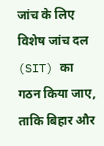जांच के लिए विशेष जांच दल (SIT) का गठन किया जाए, ताकि बिहार और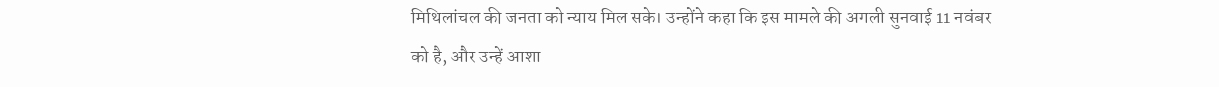मिथिलांचल की जनता को न्याय मिल सके। उन्होंने कहा कि इस मामले की अगली सुनवाई 11 नवंबर को है, और उन्हें आशा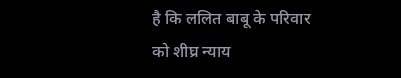है कि ललित बाबू के परिवार को शीघ्र न्याय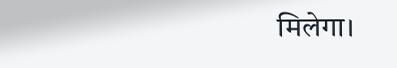मिलेगा।